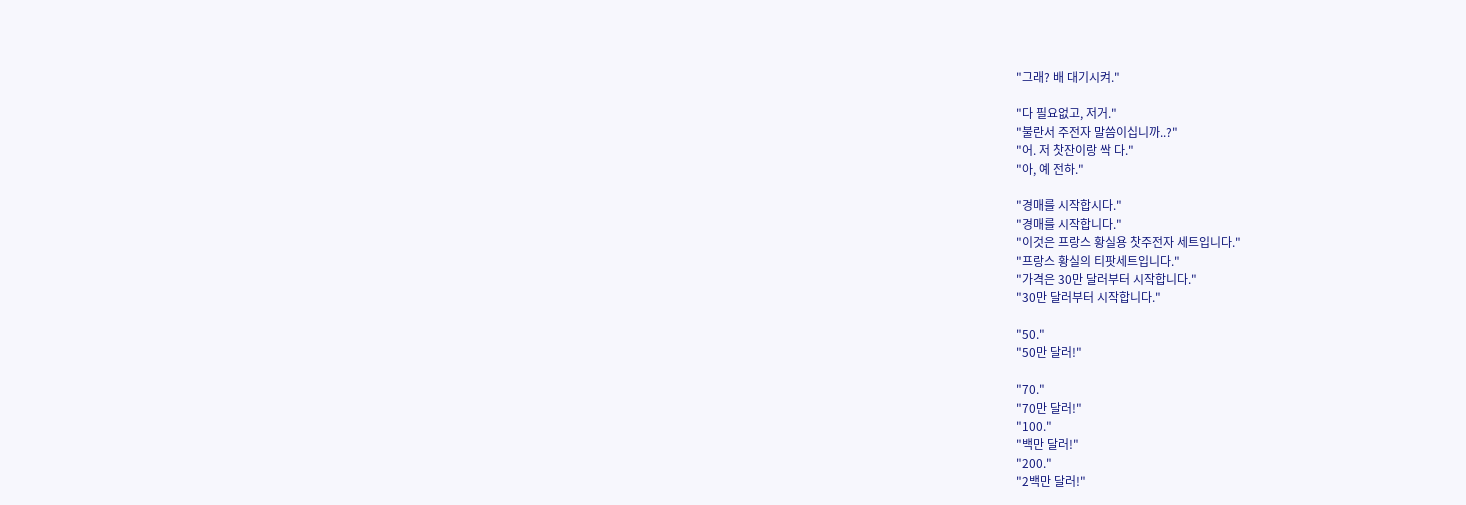"그래? 배 대기시켜."

"다 필요없고, 저거."
"불란서 주전자 말씀이십니까..?"
"어. 저 찻잔이랑 싹 다."
"아, 예 전하."

"경매를 시작합시다."
"경매를 시작합니다."
"이것은 프랑스 황실용 찻주전자 세트입니다."
"프랑스 황실의 티팟세트입니다."
"가격은 30만 달러부터 시작합니다."
"30만 달러부터 시작합니다."

"50."
"50만 달러!"

"70."
"70만 달러!"
"100."
"백만 달러!"
"200."
"2백만 달러!"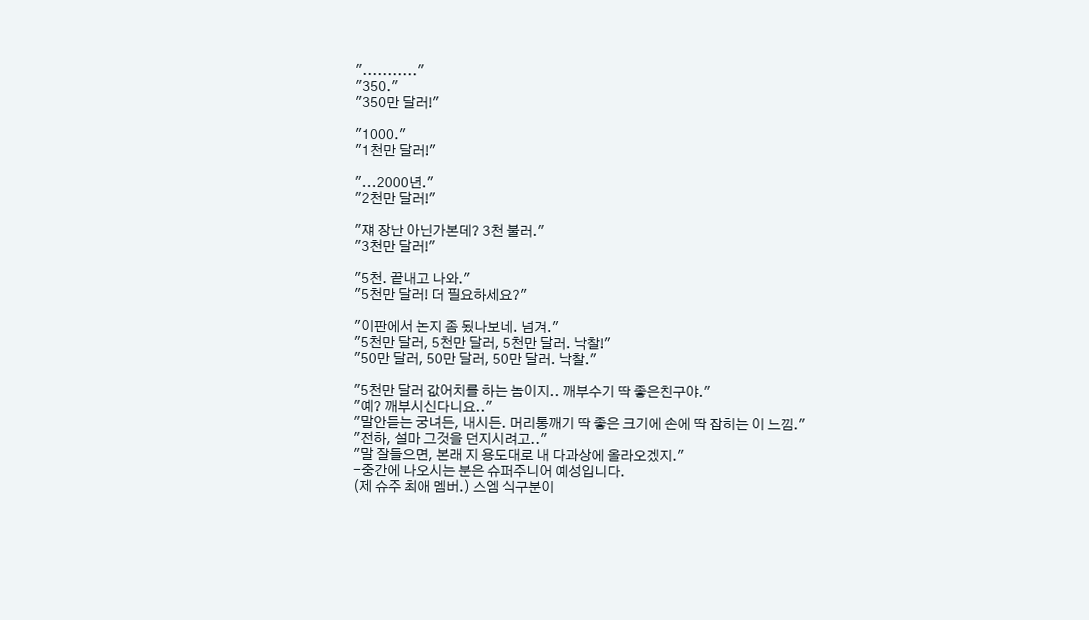"..........."
"350."
"350만 달러!"

"1000."
"1천만 달러!"

"...2000년."
"2천만 달러!"

"쟤 장난 아닌가본데? 3천 불러."
"3천만 달러!"

"5천. 끝내고 나와."
"5천만 달러! 더 필요하세요?"

"이판에서 논지 좀 됬나보네. 넘겨."
"5천만 달러, 5천만 달러, 5천만 달러. 낙찰!"
"50만 달러, 50만 달러, 50만 달러. 낙찰."

"5천만 달러 값어치를 하는 놈이지.. 깨부수기 딱 좋은친구야."
"예? 깨부시신다니요.."
"말안듣는 궁녀든, 내시든. 머리통깨기 딱 좋은 크기에 손에 딱 잡히는 이 느낌."
"전하, 설마 그것을 던지시려고.."
"말 잘들으면, 본래 지 용도대로 내 다과상에 올라오겠지."
-중간에 나오시는 분은 슈퍼주니어 예성입니다.
(제 슈주 최애 멤버.) 스엠 식구분이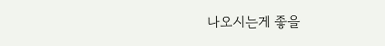나오시는게 좋을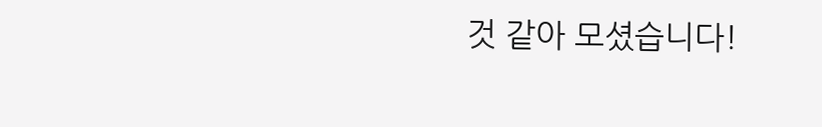것 같아 모셨습니다!